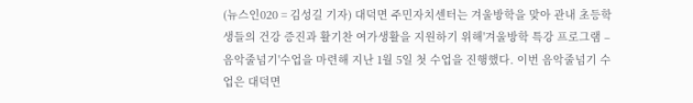(뉴스인020 = 김성길 기자) 대덕면 주민자치센터는 겨울방학을 맞아 관내 초등학생들의 건강 증진과 활기찬 여가생활을 지원하기 위해'겨울방학 특강 프로그램 – 음악줄넘기'수업을 마련해 지난 1월 5일 첫 수업을 진행했다. 이번 음악줄넘기 수업은 대덕면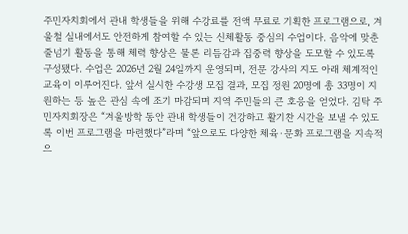주민자치회에서 관내 학생들을 위해 수강료를 전액 무료로 기획한 프로그램으로, 겨울철 실내에서도 안전하게 참여할 수 있는 신체활동 중심의 수업이다. 음악에 맞춘 줄넘기 활동을 통해 체력 향상은 물론 리듬감과 집중력 향상을 도모할 수 있도록 구성됐다. 수업은 2026년 2월 24일까지 운영되며, 전문 강사의 지도 아래 체계적인 교육이 이루어진다. 앞서 실시한 수강생 모집 결과, 모집 정원 20명에 총 33명이 지원하는 등 높은 관심 속에 조기 마감되며 지역 주민들의 큰 호응을 얻었다. 김탁 주민자치회장은 “겨울방학 동안 관내 학생들이 건강하고 활기찬 시간을 보낼 수 있도록 이번 프로그램을 마련했다”라며 “앞으로도 다양한 체육·문화 프로그램을 지속적으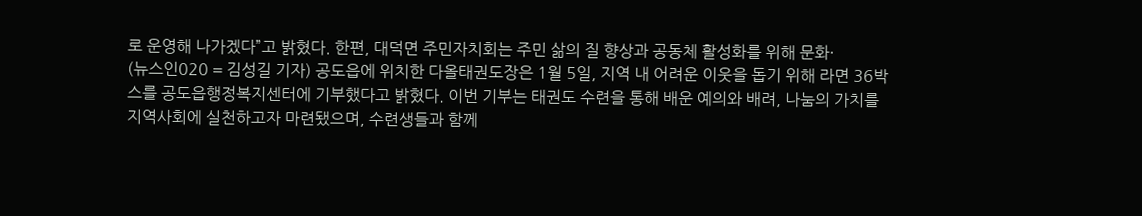로 운영해 나가겠다”고 밝혔다. 한편, 대덕면 주민자치회는 주민 삶의 질 향상과 공동체 활성화를 위해 문화·
(뉴스인020 = 김성길 기자) 공도읍에 위치한 다올태권도장은 1월 5일, 지역 내 어려운 이웃을 돕기 위해 라면 36박스를 공도읍행정복지센터에 기부했다고 밝혔다. 이번 기부는 태권도 수련을 통해 배운 예의와 배려, 나눔의 가치를 지역사회에 실천하고자 마련됐으며, 수련생들과 함께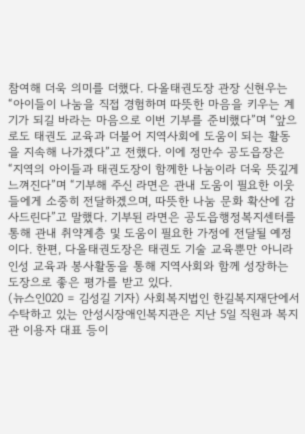참여해 더욱 의미를 더했다. 다올태권도장 관장 신현우는 “아이들이 나눔을 직접 경험하며 따뜻한 마음을 키우는 계기가 되길 바라는 마음으로 이번 기부를 준비했다”며 “앞으로도 태권도 교육과 더불어 지역사회에 도움이 되는 활동을 지속해 나가겠다”고 전했다. 이에 정만수 공도읍장은 “지역의 아이들과 태권도장이 함께한 나눔이라 더욱 뜻깊게 느껴진다”며 “기부해 주신 라면은 관내 도움이 필요한 이웃들에게 소중히 전달하겠으며, 따뜻한 나눔 문화 확산에 감사드린다”고 말했다. 기부된 라면은 공도읍행정복지센터를 통해 관내 취약계층 및 도움이 필요한 가정에 전달될 예정이다. 한편, 다올태권도장은 태권도 기술 교육뿐만 아니라 인성 교육과 봉사활동을 통해 지역사회와 함께 성장하는 도장으로 좋은 평가를 받고 있다.
(뉴스인020 = 김성길 기자) 사회복지법인 한길복지재단에서 수탁하고 있는 안성시장애인복지관은 지난 5일 직원과 복지관 이용자 대표 등이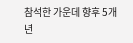참석한 가운데 향후 5개년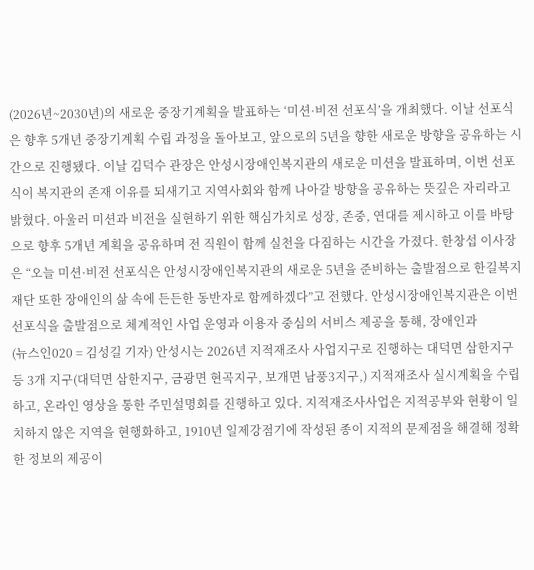(2026년~2030년)의 새로운 중장기계획을 발표하는 ‘미션·비전 선포식’을 개최했다. 이날 선포식은 향후 5개년 중장기계획 수립 과정을 돌아보고, 앞으로의 5년을 향한 새로운 방향을 공유하는 시간으로 진행됐다. 이날 김덕수 관장은 안성시장애인복지관의 새로운 미션을 발표하며, 이번 선포식이 복지관의 존재 이유를 되새기고 지역사회와 함께 나아갈 방향을 공유하는 뜻깊은 자리라고 밝혔다. 아울러 미션과 비전을 실현하기 위한 핵심가치로 성장, 존중, 연대를 제시하고 이를 바탕으로 향후 5개년 계획을 공유하며 전 직원이 함께 실천을 다짐하는 시간을 가졌다. 한창섭 이사장은 “오늘 미션·비전 선포식은 안성시장애인복지관의 새로운 5년을 준비하는 출발점으로 한길복지재단 또한 장애인의 삶 속에 든든한 동반자로 함께하겠다”고 전했다. 안성시장애인복지관은 이번 선포식을 출발점으로 체계적인 사업 운영과 이용자 중심의 서비스 제공을 통해, 장애인과
(뉴스인020 = 김성길 기자) 안성시는 2026년 지적재조사 사업지구로 진행하는 대덕면 삼한지구 등 3개 지구(대덕면 삼한지구, 금광면 현곡지구, 보개면 남풍3지구,) 지적재조사 실시계획을 수립하고, 온라인 영상을 통한 주민설명회를 진행하고 있다. 지적재조사사업은 지적공부와 현황이 일치하지 않은 지역을 현행화하고, 1910년 일제강점기에 작성된 종이 지적의 문제점을 해결해 정확한 정보의 제공이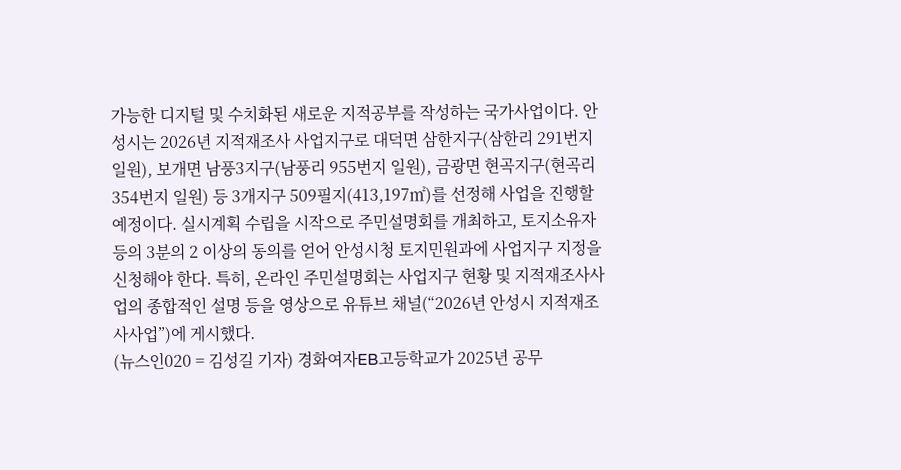가능한 디지털 및 수치화된 새로운 지적공부를 작성하는 국가사업이다. 안성시는 2026년 지적재조사 사업지구로 대덕면 삼한지구(삼한리 291번지 일원), 보개면 남풍3지구(남풍리 955번지 일원), 금광면 현곡지구(현곡리 354번지 일원) 등 3개지구 509필지(413,197㎡)를 선정해 사업을 진행할 예정이다. 실시계획 수립을 시작으로 주민설명회를 개최하고, 토지소유자 등의 3분의 2 이상의 동의를 얻어 안성시청 토지민원과에 사업지구 지정을 신청해야 한다. 특히, 온라인 주민설명회는 사업지구 현황 및 지적재조사사업의 종합적인 설명 등을 영상으로 유튜브 채널(“2026년 안성시 지적재조사사업”)에 게시했다.
(뉴스인020 = 김성길 기자) 경화여자EB고등학교가 2025년 공무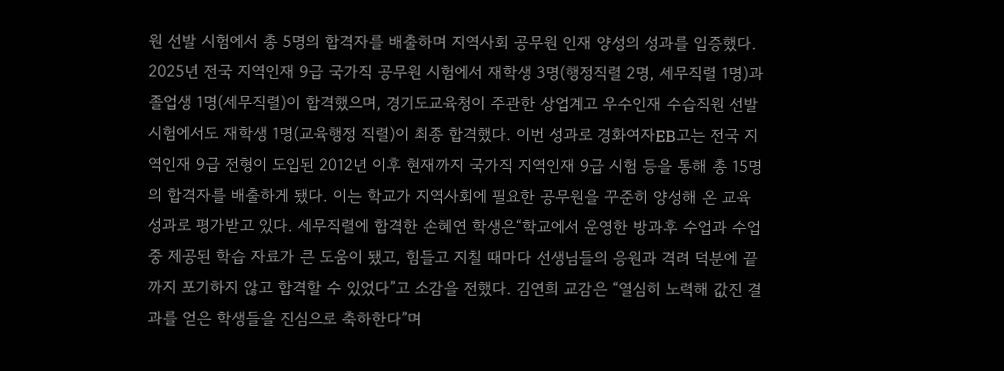원 선발 시험에서 총 5명의 합격자를 배출하며 지역사회 공무원 인재 양성의 성과를 입증했다. 2025년 전국 지역인재 9급 국가직 공무원 시험에서 재학생 3명(행정직렬 2명, 세무직렬 1명)과 졸업생 1명(세무직렬)이 합격했으며, 경기도교육청이 주관한 상업계고 우수인재 수습직원 선발시험에서도 재학생 1명(교육행정 직렬)이 최종 합격했다. 이번 성과로 경화여자EB고는 전국 지역인재 9급 전형이 도입된 2012년 이후 현재까지 국가직 지역인재 9급 시험 등을 통해 총 15명의 합격자를 배출하게 됐다. 이는 학교가 지역사회에 필요한 공무원을 꾸준히 양성해 온 교육 성과로 평가받고 있다. 세무직렬에 합격한 손혜연 학생은“학교에서 운영한 방과후 수업과 수업 중 제공된 학습 자료가 큰 도움이 됐고, 힘들고 지칠 때마다 선생님들의 응원과 격려 덕분에 끝까지 포기하지 않고 합격할 수 있었다”고 소감을 전했다. 김연희 교감은 “열심히 노력해 값진 결과를 얻은 학생들을 진심으로 축하한다”며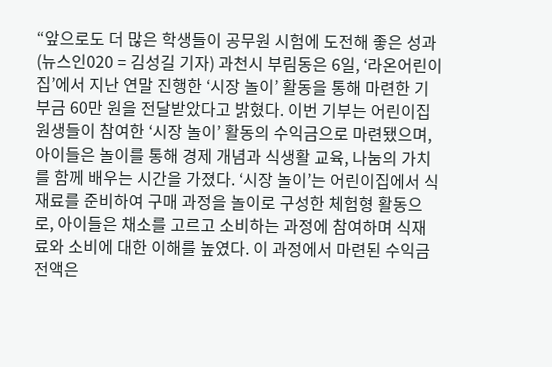“앞으로도 더 많은 학생들이 공무원 시험에 도전해 좋은 성과
(뉴스인020 = 김성길 기자) 과천시 부림동은 6일, ‘라온어린이집’에서 지난 연말 진행한 ‘시장 놀이’ 활동을 통해 마련한 기부금 60만 원을 전달받았다고 밝혔다. 이번 기부는 어린이집 원생들이 참여한 ‘시장 놀이’ 활동의 수익금으로 마련됐으며, 아이들은 놀이를 통해 경제 개념과 식생활 교육, 나눔의 가치를 함께 배우는 시간을 가졌다. ‘시장 놀이’는 어린이집에서 식재료를 준비하여 구매 과정을 놀이로 구성한 체험형 활동으로, 아이들은 채소를 고르고 소비하는 과정에 참여하며 식재료와 소비에 대한 이해를 높였다. 이 과정에서 마련된 수익금 전액은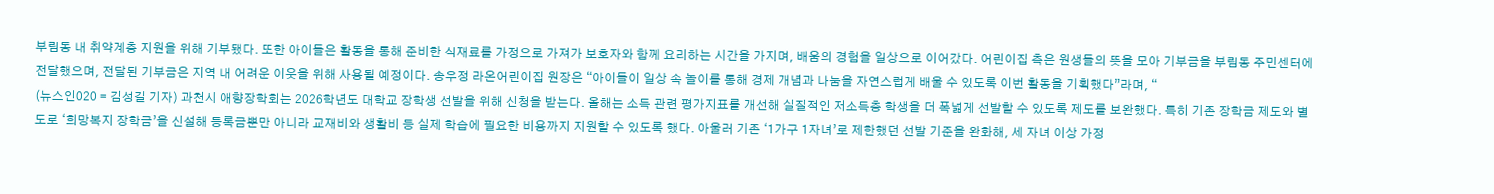부림동 내 취약계층 지원을 위해 기부됐다. 또한 아이들은 활동을 통해 준비한 식재료를 가정으로 가져가 보호자와 함께 요리하는 시간을 가지며, 배움의 경험을 일상으로 이어갔다. 어린이집 측은 원생들의 뜻을 모아 기부금을 부림동 주민센터에 전달했으며, 전달된 기부금은 지역 내 어려운 이웃을 위해 사용될 예정이다. 송우정 라온어린이집 원장은 “아이들이 일상 속 놀이를 통해 경제 개념과 나눔을 자연스럽게 배울 수 있도록 이번 활동을 기획했다”라며, “
(뉴스인020 = 김성길 기자) 과천시 애향장학회는 2026학년도 대학교 장학생 선발을 위해 신청을 받는다. 올해는 소득 관련 평가지표를 개선해 실질적인 저소득층 학생을 더 폭넓게 선발할 수 있도록 제도를 보완했다. 특히 기존 장학금 제도와 별도로 ‘희망복지 장학금’을 신설해 등록금뿐만 아니라 교재비와 생활비 등 실제 학습에 필요한 비용까지 지원할 수 있도록 했다. 아울러 기존 ‘1가구 1자녀’로 제한했던 선발 기준을 완화해, 세 자녀 이상 가정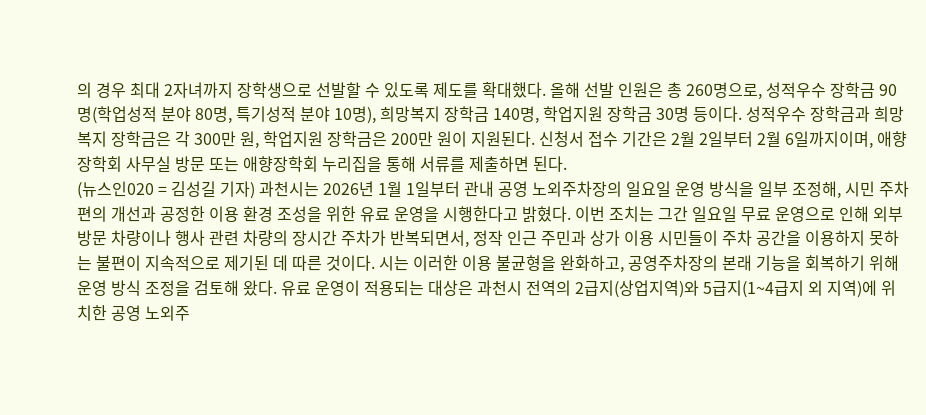의 경우 최대 2자녀까지 장학생으로 선발할 수 있도록 제도를 확대했다. 올해 선발 인원은 총 260명으로, 성적우수 장학금 90명(학업성적 분야 80명, 특기성적 분야 10명), 희망복지 장학금 140명, 학업지원 장학금 30명 등이다. 성적우수 장학금과 희망복지 장학금은 각 300만 원, 학업지원 장학금은 200만 원이 지원된다. 신청서 접수 기간은 2월 2일부터 2월 6일까지이며, 애향장학회 사무실 방문 또는 애향장학회 누리집을 통해 서류를 제출하면 된다.
(뉴스인020 = 김성길 기자) 과천시는 2026년 1월 1일부터 관내 공영 노외주차장의 일요일 운영 방식을 일부 조정해, 시민 주차 편의 개선과 공정한 이용 환경 조성을 위한 유료 운영을 시행한다고 밝혔다. 이번 조치는 그간 일요일 무료 운영으로 인해 외부 방문 차량이나 행사 관련 차량의 장시간 주차가 반복되면서, 정작 인근 주민과 상가 이용 시민들이 주차 공간을 이용하지 못하는 불편이 지속적으로 제기된 데 따른 것이다. 시는 이러한 이용 불균형을 완화하고, 공영주차장의 본래 기능을 회복하기 위해 운영 방식 조정을 검토해 왔다. 유료 운영이 적용되는 대상은 과천시 전역의 2급지(상업지역)와 5급지(1~4급지 외 지역)에 위치한 공영 노외주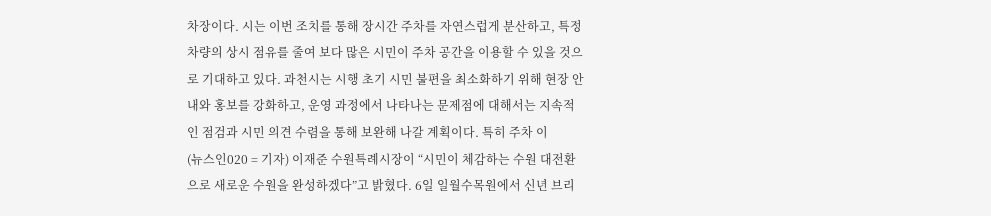차장이다. 시는 이번 조치를 통해 장시간 주차를 자연스럽게 분산하고, 특정 차량의 상시 점유를 줄여 보다 많은 시민이 주차 공간을 이용할 수 있을 것으로 기대하고 있다. 과천시는 시행 초기 시민 불편을 최소화하기 위해 현장 안내와 홍보를 강화하고, 운영 과정에서 나타나는 문제점에 대해서는 지속적인 점검과 시민 의견 수렴을 통해 보완해 나갈 계획이다. 특히 주차 이
(뉴스인020 = 기자) 이재준 수원특례시장이 “시민이 체감하는 수원 대전환으로 새로운 수원을 완성하겠다”고 밝혔다. 6일 일월수목원에서 신년 브리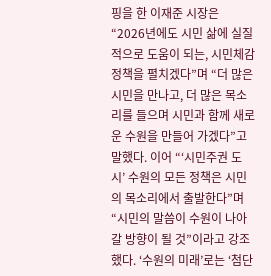핑을 한 이재준 시장은 “2026년에도 시민 삶에 실질적으로 도움이 되는, 시민체감 정책을 펼치겠다”며 “더 많은 시민을 만나고, 더 많은 목소리를 들으며 시민과 함께 새로운 수원을 만들어 가겠다”고 말했다. 이어 “‘시민주권 도시’ 수원의 모든 정책은 시민의 목소리에서 출발한다”며 “시민의 말씀이 수원이 나아갈 방향이 될 것”이라고 강조했다. ‘수원의 미래’로는 ‘첨단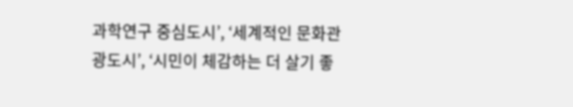과학연구 중심도시’, ‘세계적인 문화관광도시’, ‘시민이 체감하는 더 살기 좋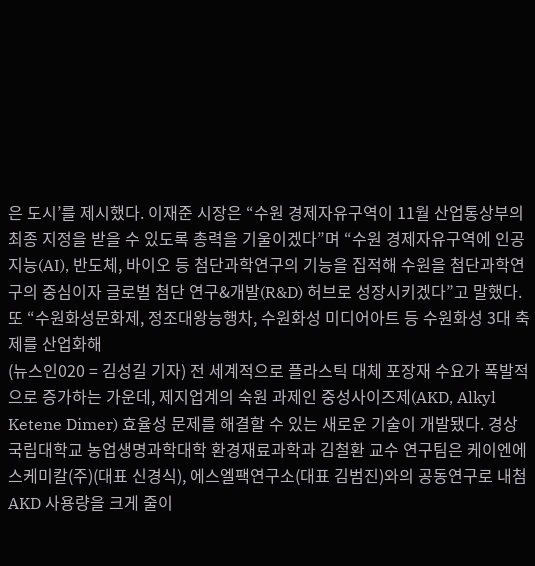은 도시’를 제시했다. 이재준 시장은 “수원 경제자유구역이 11월 산업통상부의 최종 지정을 받을 수 있도록 총력을 기울이겠다”며 “수원 경제자유구역에 인공지능(AI), 반도체, 바이오 등 첨단과학연구의 기능을 집적해 수원을 첨단과학연구의 중심이자 글로벌 첨단 연구&개발(R&D) 허브로 성장시키겠다”고 말했다. 또 “수원화성문화제, 정조대왕능행차, 수원화성 미디어아트 등 수원화성 3대 축제를 산업화해
(뉴스인020 = 김성길 기자) 전 세계적으로 플라스틱 대체 포장재 수요가 폭발적으로 증가하는 가운데, 제지업계의 숙원 과제인 중성사이즈제(AKD, Alkyl Ketene Dimer) 효율성 문제를 해결할 수 있는 새로운 기술이 개발됐다. 경상국립대학교 농업생명과학대학 환경재료과학과 김철환 교수 연구팀은 케이엔에스케미칼(주)(대표 신경식), 에스엘팩연구소(대표 김범진)와의 공동연구로 내첨 AKD 사용량을 크게 줄이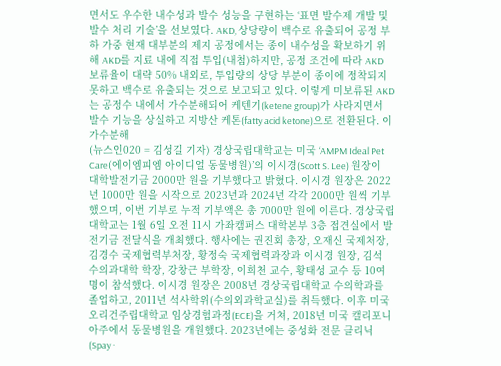면서도 우수한 내수성과 발수 성능을 구현하는 ‘표면 발수제 개발 및 발수 처리 기술’을 선보였다. AKD, 상당량이 백수로 유출되어 공정 부하 가중 현재 대부분의 제지 공정에서는 종이 내수성을 확보하기 위해 AKD를 지료 내에 직접 투입(내첨)하지만, 공정 조건에 따라 AKD 보류율이 대략 50% 내외로, 투입량의 상당 부분이 종이에 정착되지 못하고 백수로 유출되는 것으로 보고되고 있다. 이렇게 미보류된 AKD는 공정수 내에서 가수분해되어 케텐기(ketene group)가 사라지면서 발수 기능을 상실하고 지방산 케톤(fatty acid ketone)으로 전환된다. 이 가수분해
(뉴스인020 = 김성길 기자) 경상국립대학교는 미국 ‘AMPM Ideal Pet Care(에이엠피엠 아이디얼 동물병원)’의 이시경(Scott S. Lee) 원장이 대학발전기금 2000만 원을 기부했다고 밝혔다. 이시경 원장은 2022년 1000만 원을 시작으로 2023년과 2024년 각각 2000만 원씩 기부했으며, 이번 기부로 누적 기부액은 총 7000만 원에 이른다. 경상국립대학교는 1월 6일 오전 11시 가좌캠퍼스 대학본부 3층 접견실에서 발전기금 전달식을 개최했다. 행사에는 권진회 총장, 오재신 국제처장, 김경수 국제협력부처장, 황정숙 국제협력과장과 이시경 원장, 김석 수의과대학 학장, 강창근 부학장, 이희천 교수, 황태성 교수 등 10여 명이 참석했다. 이시경 원장은 2008년 경상국립대학교 수의학과를 졸업하고, 2011년 석사학위(수의외과학교실)를 취득했다. 이후 미국 오리건주립대학교 임상경험과정(ECE)을 거쳐, 2018년 미국 캘리포니아주에서 동물병원을 개원했다. 2023년에는 중성화 전문 클리닉(Spay ·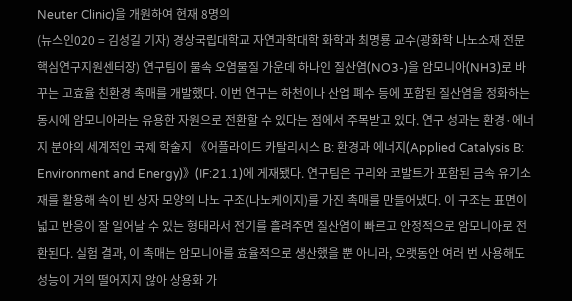Neuter Clinic)을 개원하여 현재 8명의
(뉴스인020 = 김성길 기자) 경상국립대학교 자연과학대학 화학과 최명룡 교수(광화학 나노소재 전문 핵심연구지원센터장) 연구팀이 물속 오염물질 가운데 하나인 질산염(NO3-)을 암모니아(NH3)로 바꾸는 고효율 친환경 촉매를 개발했다. 이번 연구는 하천이나 산업 폐수 등에 포함된 질산염을 정화하는 동시에 암모니아라는 유용한 자원으로 전환할 수 있다는 점에서 주목받고 있다. 연구 성과는 환경·에너지 분야의 세계적인 국제 학술지 《어플라이드 카탈리시스 B: 환경과 에너지(Applied Catalysis B: Environment and Energy)》(IF:21.1)에 게재됐다. 연구팀은 구리와 코발트가 포함된 금속 유기소재를 활용해 속이 빈 상자 모양의 나노 구조(나노케이지)를 가진 촉매를 만들어냈다. 이 구조는 표면이 넓고 반응이 잘 일어날 수 있는 형태라서 전기를 흘려주면 질산염이 빠르고 안정적으로 암모니아로 전환된다. 실험 결과, 이 촉매는 암모니아를 효율적으로 생산했을 뿐 아니라, 오랫동안 여러 번 사용해도 성능이 거의 떨어지지 않아 상용화 가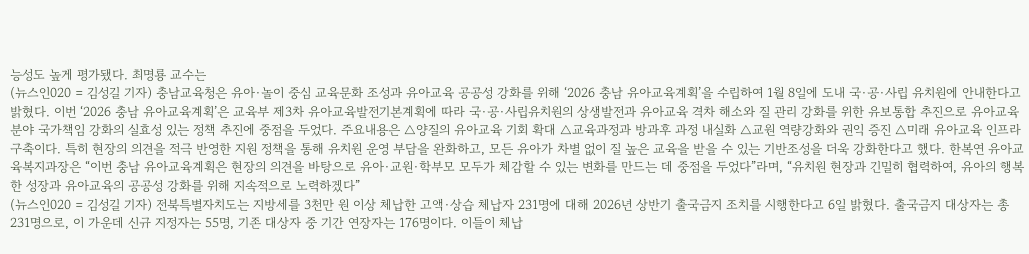능성도 높게 평가됐다. 최명룡 교수는
(뉴스인020 = 김성길 기자) 충남교육청은 유아·놀이 중심 교육문화 조성과 유아교육 공공성 강화를 위해 ‘2026 충남 유아교육계획’을 수립하여 1월 8일에 도내 국·공·사립 유치원에 안내한다고 밝혔다. 이번 ‘2026 충남 유아교육계획’은 교육부 제3차 유아교육발전기본계획에 따라 국·공·사립유치원의 상생발전과 유아교육 격차 해소와 질 관리 강화를 위한 유보통합 추진으로 유아교육 분야 국가책임 강화의 실효성 있는 정책 추진에 중점을 두었다. 주요내용은 △양질의 유아교육 기회 확대 △교육과정과 방과후 과정 내실화 △교원 역량강화와 권익 증진 △미래 유아교육 인프라 구축이다. 특히 현장의 의견을 적극 반영한 지원 정책을 통해 유치원 운영 부담을 완화하고, 모든 유아가 차별 없이 질 높은 교육을 받을 수 있는 기반조성을 더욱 강화한다고 했다. 한복연 유아교육복지과장은 “이번 충남 유아교육계획은 현장의 의견을 바탕으로 유아·교원·학부모 모두가 체감할 수 있는 변화를 만드는 데 중점을 두었다”라며, “유치원 현장과 긴밀히 협력하여, 유아의 행복한 성장과 유아교육의 공공성 강화를 위해 지속적으로 노력하겠다”
(뉴스인020 = 김성길 기자) 전북특별자치도는 지방세를 3천만 원 이상 체납한 고액·상습 체납자 231명에 대해 2026년 상반기 출국금지 조치를 시행한다고 6일 밝혔다. 출국금지 대상자는 총 231명으로, 이 가운데 신규 지정자는 55명, 기존 대상자 중 기간 연장자는 176명이다. 이들이 체납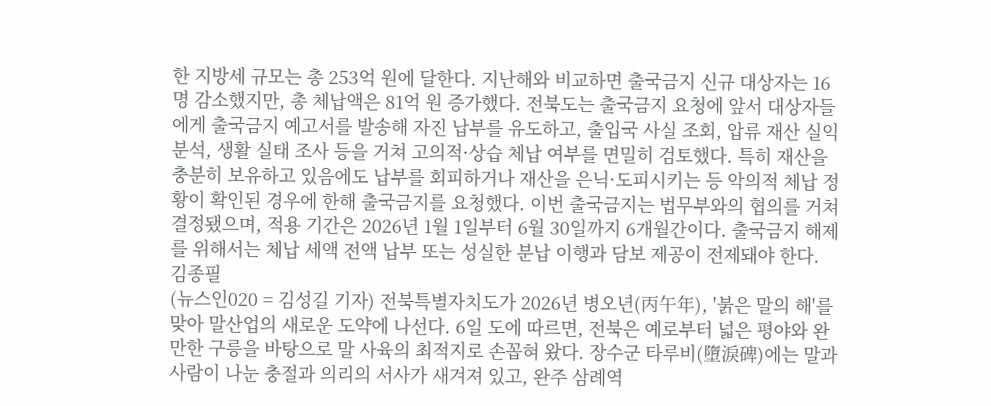한 지방세 규모는 총 253억 원에 달한다. 지난해와 비교하면 출국금지 신규 대상자는 16명 감소했지만, 총 체납액은 81억 원 증가했다. 전북도는 출국금지 요청에 앞서 대상자들에게 출국금지 예고서를 발송해 자진 납부를 유도하고, 출입국 사실 조회, 압류 재산 실익 분석, 생활 실태 조사 등을 거쳐 고의적·상습 체납 여부를 면밀히 검토했다. 특히 재산을 충분히 보유하고 있음에도 납부를 회피하거나 재산을 은닉·도피시키는 등 악의적 체납 정황이 확인된 경우에 한해 출국금지를 요청했다. 이번 출국금지는 법무부와의 협의를 거쳐 결정됐으며, 적용 기간은 2026년 1월 1일부터 6월 30일까지 6개월간이다. 출국금지 해제를 위해서는 체납 세액 전액 납부 또는 성실한 분납 이행과 담보 제공이 전제돼야 한다. 김종필
(뉴스인020 = 김성길 기자) 전북특별자치도가 2026년 병오년(丙午年), '붉은 말의 해'를 맞아 말산업의 새로운 도약에 나선다. 6일 도에 따르면, 전북은 예로부터 넓은 평야와 완만한 구릉을 바탕으로 말 사육의 최적지로 손꼽혀 왔다. 장수군 타루비(墮淚碑)에는 말과 사람이 나눈 충절과 의리의 서사가 새겨져 있고, 완주 삼례역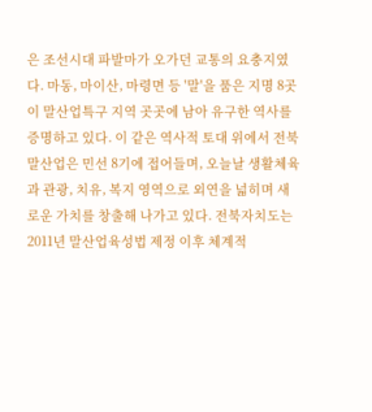은 조선시대 파발마가 오가던 교통의 요충지였다. 마동, 마이산, 마령면 등 '말'을 품은 지명 8곳이 말산업특구 지역 곳곳에 남아 유구한 역사를 증명하고 있다. 이 같은 역사적 토대 위에서 전북 말산업은 민선 8기에 접어들며, 오늘날 생활체육과 관광, 치유, 복지 영역으로 외연을 넓히며 새로운 가치를 창출해 나가고 있다. 전북자치도는 2011년 말산업육성법 제정 이후 체계적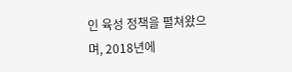인 육성 정책을 펼쳐왔으며, 2018년에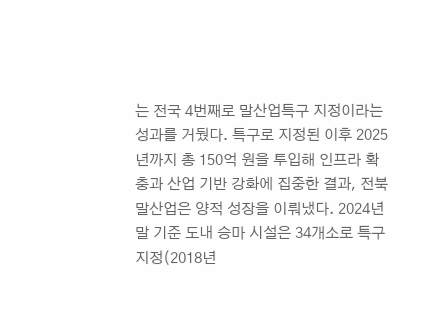는 전국 4번째로 말산업특구 지정이라는 성과를 거뒀다. 특구로 지정된 이후 2025년까지 총 150억 원을 투입해 인프라 확충과 산업 기반 강화에 집중한 결과, 전북 말산업은 양적 성장을 이뤄냈다. 2024년 말 기준 도내 승마 시설은 34개소로 특구 지정(2018년